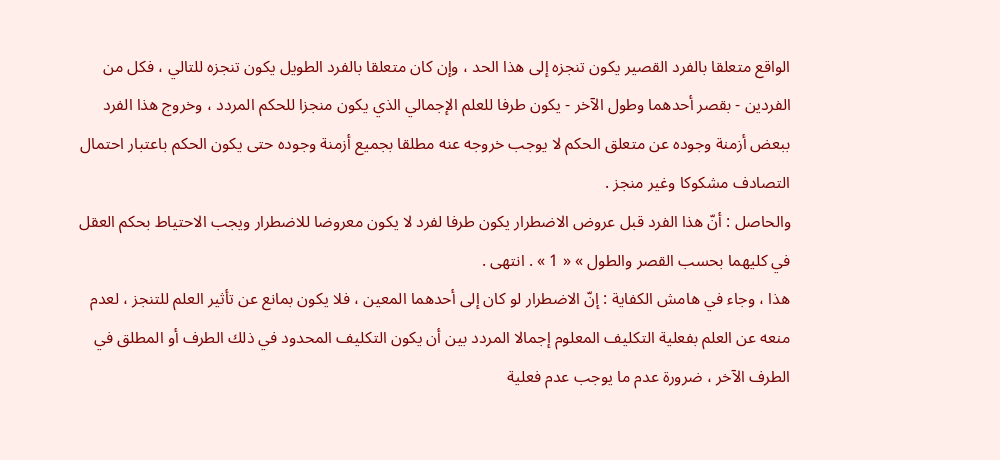الواقع متعلقا بالفرد القصير يكون تنجزه إلى هذا الحد ، وإن كان متعلقا بالفرد الطويل يكون تنجزه للتالي ، فكل من الفردين - بقصر أحدهما وطول الآخر - يكون طرفا للعلم الإجمالي الذي يكون منجزا للحكم المردد ، وخروج هذا الفرد ببعض أزمنة وجوده عن متعلق الحكم لا يوجب خروجه عنه مطلقا بجميع أزمنة وجوده حتى يكون الحكم باعتبار احتمال التصادف مشكوكا وغير منجز .
والحاصل : أنّ هذا الفرد قبل عروض الاضطرار يكون طرفا لفرد لا يكون معروضا للاضطرار ويجب الاحتياط بحكم العقل في كليهما بحسب القصر والطول » « 1 » . انتهى .
هذا ، وجاء في هامش الكفاية : إنّ الاضطرار لو كان إلى أحدهما المعين ، فلا يكون بمانع عن تأثير العلم للتنجز ، لعدم منعه عن العلم بفعلية التكليف المعلوم إجمالا المردد بين أن يكون التكليف المحدود في ذلك الطرف أو المطلق في الطرف الآخر ، ضرورة عدم ما يوجب عدم فعلية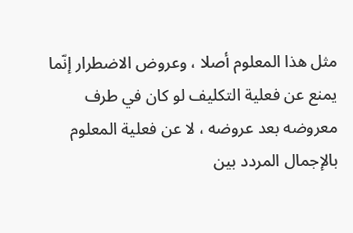مثل هذا المعلوم أصلا ، وعروض الاضطرار إنّما يمنع عن فعلية التكليف لو كان في طرف معروضه بعد عروضه ، لا عن فعلية المعلوم بالإجمال المردد بين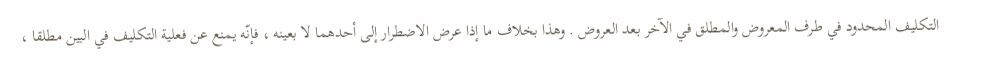التكليف المحدود في طرف المعروض والمطلق في الآخر بعد العروض . وهذا بخلاف ما إذا عرض الاضطرار إلى أحدهما لا بعينه ، فإنّه يمنع عن فعلية التكليف في البين مطلقا ،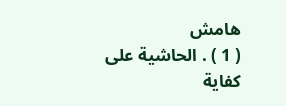هامش
( 1 ) . الحاشية على كفاية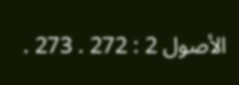الأصول 2 : 272 . 273 .